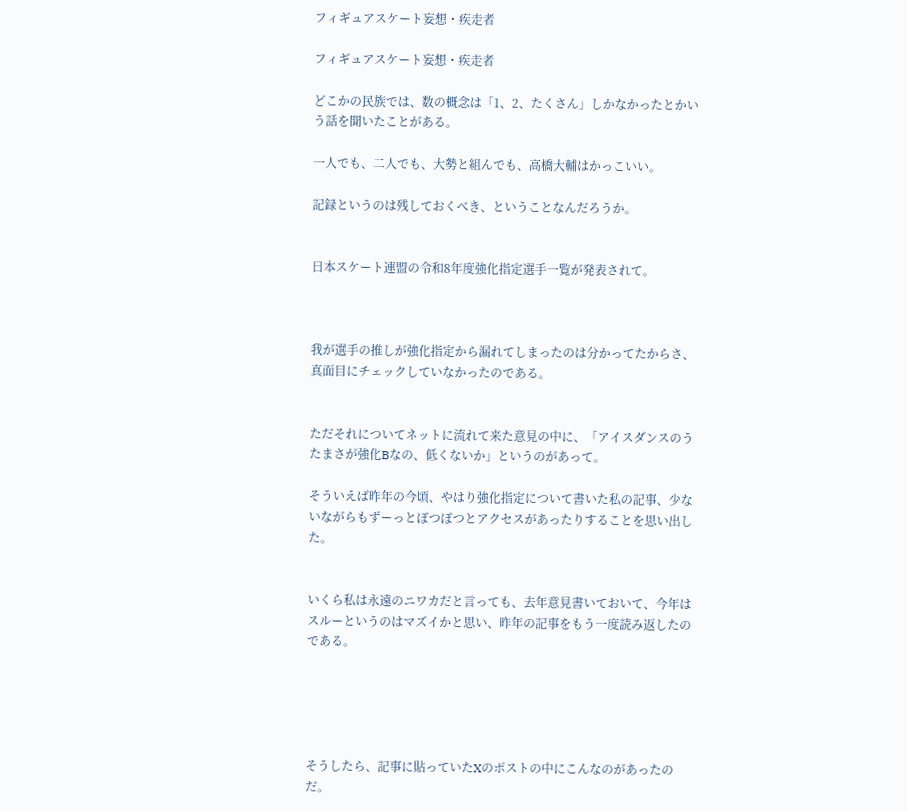フィギュアスケート妄想・疾走者

フィギュアスケート妄想・疾走者

どこかの民族では、数の概念は「1、2、たくさん」しかなかったとかいう話を聞いたことがある。

一人でも、二人でも、大勢と組んでも、高橋大輔はかっこいい。

記録というのは残しておくべき、ということなんだろうか。


日本スケート連盟の令和8年度強化指定選手一覧が発表されて。



我が選手の推しが強化指定から漏れてしまったのは分かってたからさ、真面目にチェックしていなかったのである。


ただそれについてネットに流れて来た意見の中に、「アイスダンスのうたまさが強化Bなの、低くないか」というのがあって。

そういえば昨年の今頃、やはり強化指定について書いた私の記事、少ないながらもずーっとぽつぽつとアクセスがあったりすることを思い出した。


いくら私は永遠のニワカだと言っても、去年意見書いておいて、今年はスルーというのはマズイかと思い、昨年の記事をもう一度読み返したのである。





そうしたら、記事に貼っていたXのポストの中にこんなのがあったのだ。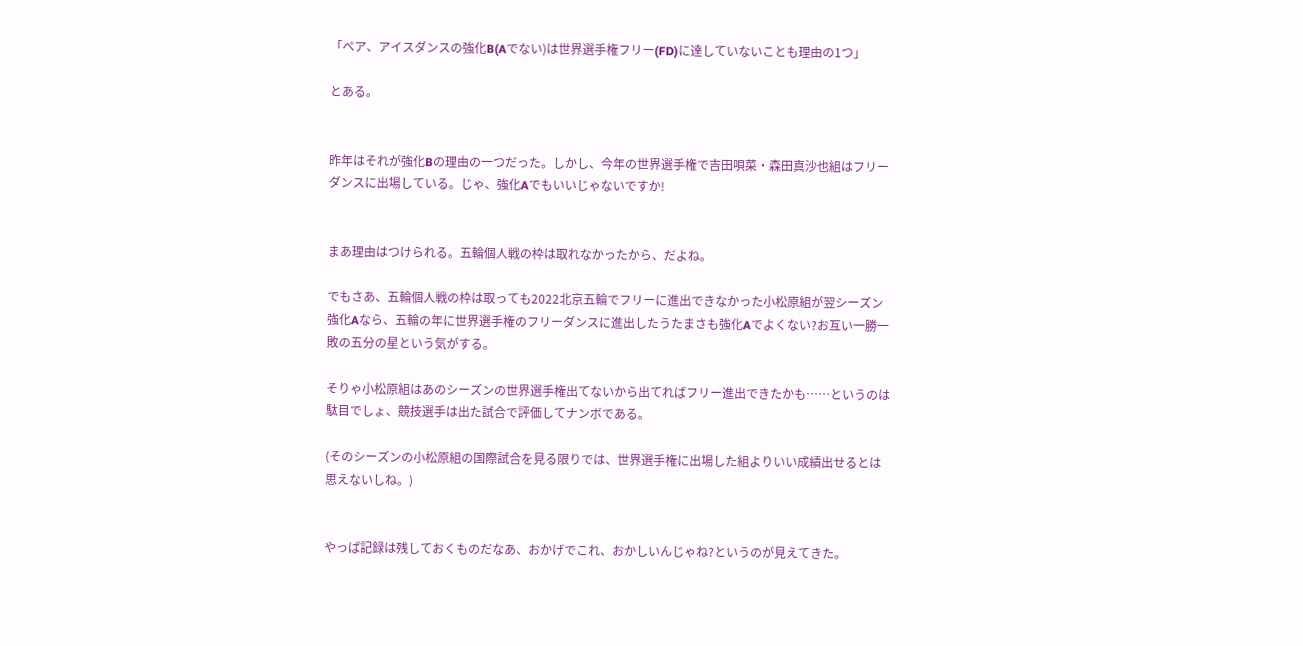「ペア、アイスダンスの強化B(Aでない)は世界選手権フリー(FD)に達していないことも理由の1つ」

とある。


昨年はそれが強化Bの理由の一つだった。しかし、今年の世界選手権で吉田唄菜・森田真沙也組はフリーダンスに出場している。じゃ、強化Aでもいいじゃないですか!


まあ理由はつけられる。五輪個人戦の枠は取れなかったから、だよね。

でもさあ、五輪個人戦の枠は取っても2022北京五輪でフリーに進出できなかった小松原組が翌シーズン強化Aなら、五輪の年に世界選手権のフリーダンスに進出したうたまさも強化Aでよくない?お互い一勝一敗の五分の星という気がする。

そりゃ小松原組はあのシーズンの世界選手権出てないから出てればフリー進出できたかも……というのは駄目でしょ、競技選手は出た試合で評価してナンボである。

(そのシーズンの小松原組の国際試合を見る限りでは、世界選手権に出場した組よりいい成績出せるとは思えないしね。)


やっぱ記録は残しておくものだなあ、おかげでこれ、おかしいんじゃね?というのが見えてきた。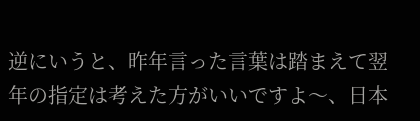逆にいうと、昨年言った言葉は踏まえて翌年の指定は考えた方がいいですよ〜、日本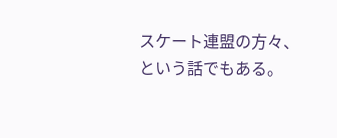スケート連盟の方々、という話でもある。